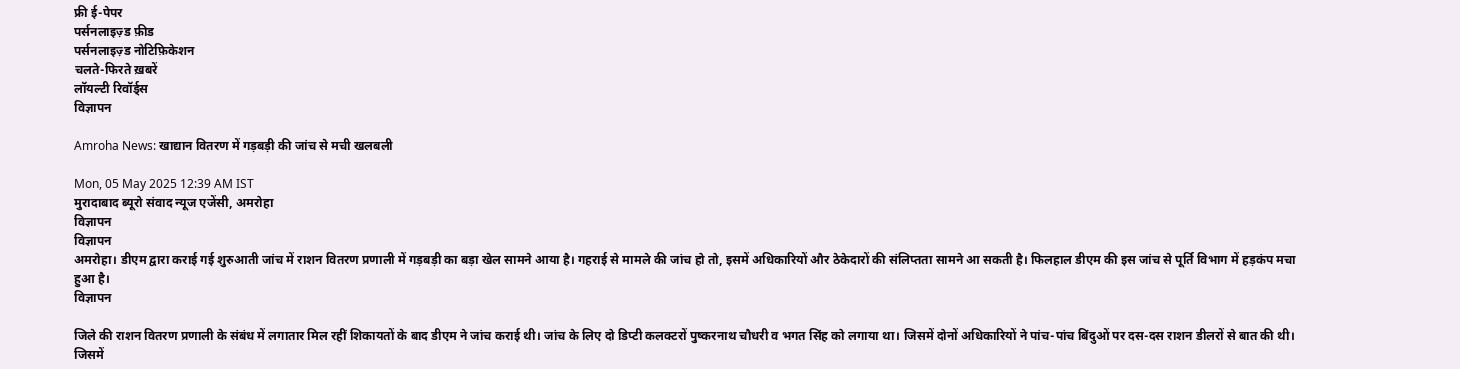फ्री ई-पेपर
पर्सनलाइज़्ड फ़ीड
पर्सनलाइज़्ड नोटिफ़िकेशन
चलते-फिरते ख़बरें
लॉयल्टी रिवॉर्ड्स
विज्ञापन

Amroha News: खाद्यान वितरण में गड़बड़ी की जांच से मची खलबली

Mon, 05 May 2025 12:39 AM IST
मुरादाबाद ब्यूरो संवाद न्यूज एजेंसी, अमरोहा
विज्ञापन
विज्ञापन
अमरोहा। डीएम द्वारा कराई गई शुरुआती जांच में राशन वितरण प्रणाली में गड़बड़ी का बड़ा खेल सामने आया है। गहराई से मामले की जांच हो तो, इसमें अधिकारियों और ठेकेदारों की संलिप्तता सामने आ सकती है। फिलहाल डीएम की इस जांच से पूर्ति विभाग में हड़कंप मचा हुआ है।
विज्ञापन

जिले की राशन वितरण प्रणाली के संबंध में लगातार मिल रहीं शिकायतों के बाद डीएम ने जांच कराई थी। जांच के लिए दो डिप्टी कलक्टरों पुष्करनाथ चौधरी व भगत सिंह को लगाया था। जिसमें दोनों अधिकारियों ने पांच-पांच बिंदुओं पर दस-दस राशन डीलरों से बात की थी। जिसमें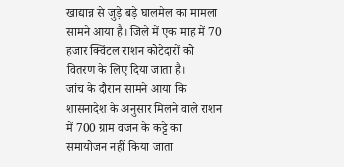खाद्यान्न से जुड़े बड़े घालमेल का मामला सामने आया है। जिले में एक माह में 70 हजार क्विंटल राशन कोटेदारों को वितरण के लिए दिया जाता है।
जांच के दौरान सामने आया कि शासनादेश के अनुसार मिलने वाले राशन में 700 ग्राम वजन के कट्टे का समायोजन नहीं किया जाता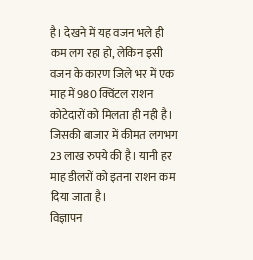है। देखने में यह वजन भले ही कम लग रहा हो, लेकिन इसी वजन के कारण जिले भर में एक माह में 980 क्विंटल राशन कोटेदारों को मिलता ही नही है। जिसकी बाजार में कीमत लगभग 23 लाख रुपये की है। यानी हर माह डीलरों को इतना राशन कम दिया जाता है।
विज्ञापन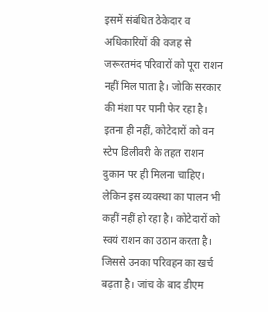इसमें संबंधित ठेकेदार व अधिकारियों की वजह से जरूरतमंद परिवारों को पूरा राशन नहीं मिल पाता है। जोकि सरकार की मंशा पर पानी फेर रहा है। इतना ही नहीं, कोटेदारों को वन स्टेप डिलीवरी के तहत राशन दुकान पर ही मिलना चाहिए। लेकिन इस व्यवस्था का पालन भी कहीं नहीं हो रहा है। कोटेदारों को स्वयं राशन का उठान करता है। जिससे उनका परिवहन का खर्च बढ़ता है। जांच के बाद डीएम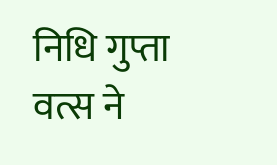निधि गुप्ता वत्स ने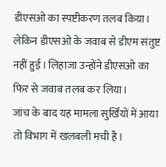डीएसओ का स्पष्टीकरण तलब किया। लेकिन डीएसओ के जवाब से डीएम संतुष्ट नहीं हुई। लिहाजा उन्होंने डीएसओ का फिर से जवाब तलब कर लिया।
जांच के बाद यह मामला सुर्खियों में आया तो विभाग में खलबली मची है।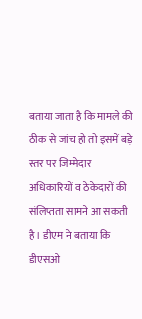बताया जाता है कि मामले की ठीक से जांच हो तो इसमें बड़े स्तर पर जिम्मेदार अधिकारियों व ठेकेदारों की संलिप्तता सामने आ सकती है। डीएम ने बताया कि डीएसओ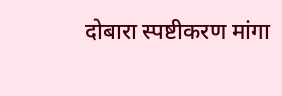दोबारा स्पष्टीकरण मांगा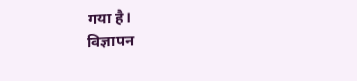गया है।
विज्ञापन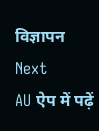विज्ञापन
Next
AU ऐप में पढ़ें